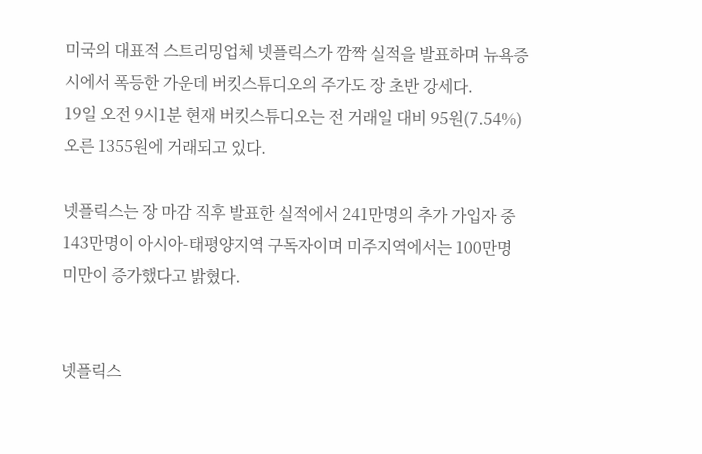미국의 대표적 스트리밍업체 넷플릭스가 깜짝 실적을 발표하며 뉴욕증시에서 폭등한 가운데 버킷스튜디오의 주가도 장 초반 강세다.
19일 오전 9시1분 현재 버킷스튜디오는 전 거래일 대비 95원(7.54%) 오른 1355원에 거래되고 있다.

넷플릭스는 장 마감 직후 발표한 실적에서 241만명의 추가 가입자 중 143만명이 아시아-태평양지역 구독자이며 미주지역에서는 100만명 미만이 증가했다고 밝혔다.


넷플릭스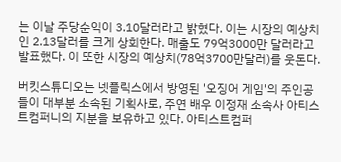는 이날 주당순익이 3.10달러라고 밝혔다. 이는 시장의 예상치인 2.13달러를 크게 상회한다. 매출도 79억3000만 달러라고 발표했다. 이 또한 시장의 예상치(78억3700만달러)를 웃돈다.

버킷스튜디오는 넷플릭스에서 방영된 '오징어 게임'의 주인공들이 대부분 소속된 기획사로, 주연 배우 이정재 소속사 아티스트컴퍼니의 지분을 보유하고 있다. 아티스트컴퍼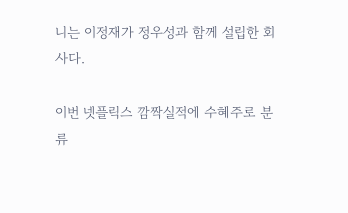니는 이정재가 정우성과 함께 설립한 회사다.

이번 넷플릭스 깜짝실적에 수혜주로 분류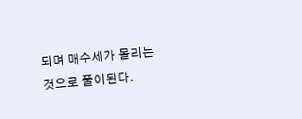되며 매수세가 몰리는 것으로 풀이된다.